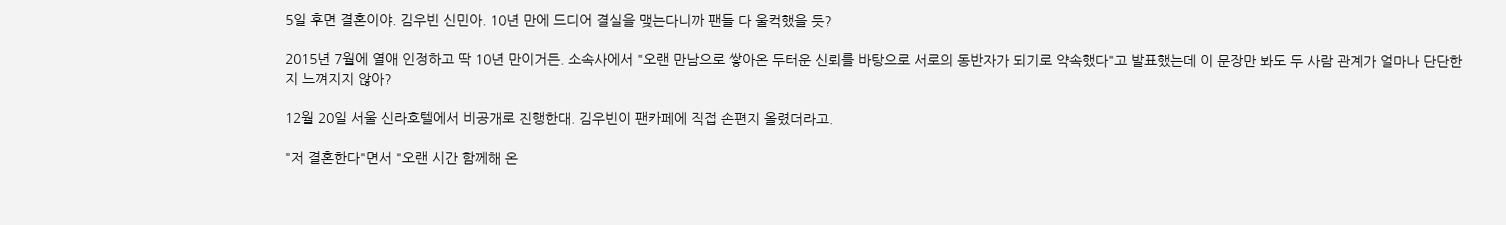5일 후면 결혼이야. 김우빈 신민아. 10년 만에 드디어 결실을 맺는다니까 팬들 다 울컥했을 듯?

2015년 7월에 열애 인정하고 딱 10년 만이거든. 소속사에서 "오랜 만남으로 쌓아온 두터운 신뢰를 바탕으로 서로의 동반자가 되기로 약속했다"고 발표했는데 이 문장만 봐도 두 사람 관계가 얼마나 단단한지 느껴지지 않아?

12월 20일 서울 신라호텔에서 비공개로 진행한대. 김우빈이 팬카페에 직접 손편지 올렸더라고.

"저 결혼한다"면서 "오랜 시간 함께해 온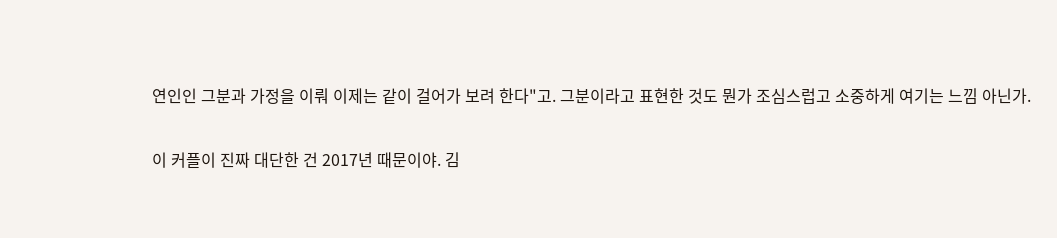연인인 그분과 가정을 이뤄 이제는 같이 걸어가 보려 한다"고. 그분이라고 표현한 것도 뭔가 조심스럽고 소중하게 여기는 느낌 아닌가.

이 커플이 진짜 대단한 건 2017년 때문이야. 김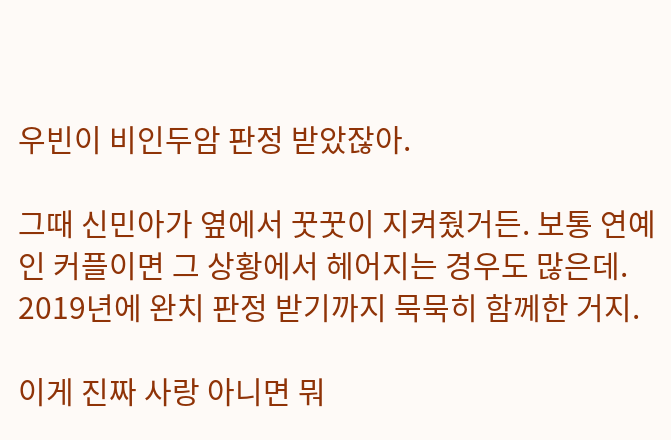우빈이 비인두암 판정 받았잖아.

그때 신민아가 옆에서 꿋꿋이 지켜줬거든. 보통 연예인 커플이면 그 상황에서 헤어지는 경우도 많은데. 2019년에 완치 판정 받기까지 묵묵히 함께한 거지.

이게 진짜 사랑 아니면 뭐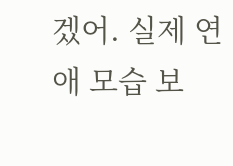겠어. 실제 연애 모습 보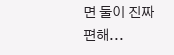면 둘이 진짜 편해...